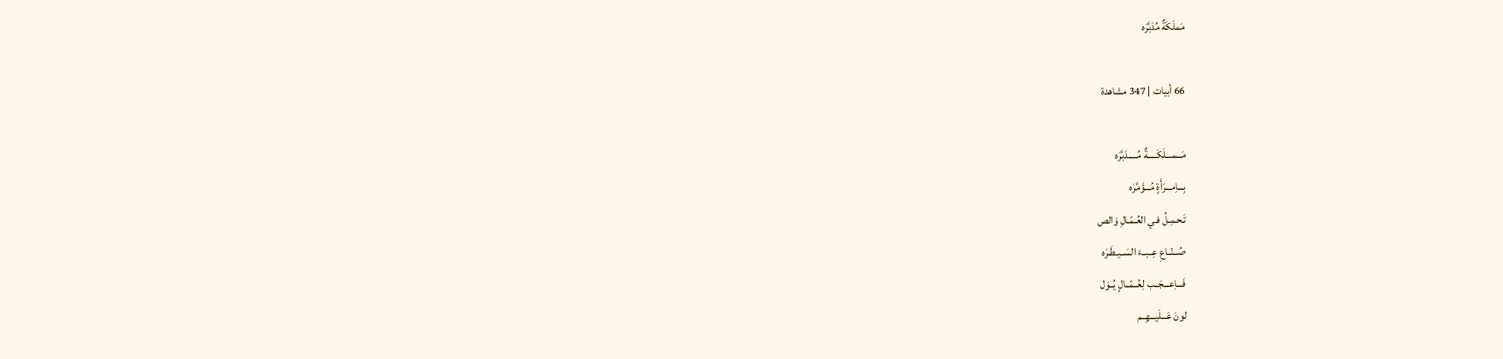مَملَكَةٌ مُدَبَّرَه

66 أبيات | 347 مشاهدة

مَـــمـــلَكَـــــةٌ مُـــــدَبَّرَه
بِـــاِمـــرَأَةٍ مُـــؤَمَّرَه
تَـحـمِـلُ فـي العُـمّـالِ وَالص
صُــنّــاعِ عِــبــءَ السَــيـطَـرَه
فَـــاِعـــجَــب لِعُــمّــالٍ يُــوَل
لونَ عَـــلَيـــهِــم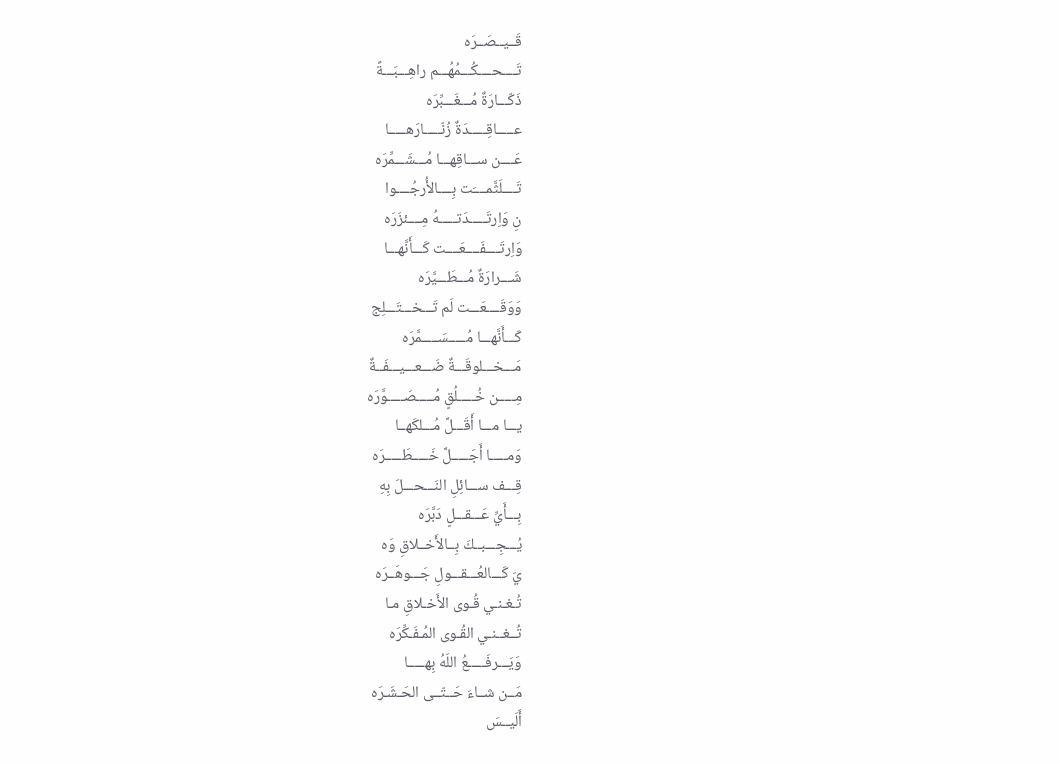قَــيــصَــرَه
تَــــحــــكُـــمُهُـــم راهِـــبَـــةً
ذَكّـــارَةٌ مُـــغَـــبِّرَه
عـــــاقِـــــدَةٌ زُنّـــــارَهـــــا
عَــــن ســـاقِهـــا مُـــشَـــمِّرَه
تَــــلَثَّمــــَت بِــــالأُرجُــــوا
نِ وَاِرتَـــــدَتـــــهُ مِــــئزَرَه
وَاِرتَــــفَــــعَــــت كَـــأَنَّهـــا
شَـــرارَةٌ مُـــطَـــيَّرَه
وَوَقَــــعَـــت لَم تَـــخـــتَـــلِج
كَـــأَنَّهـــا مُـــــسَـــــمَّرَه
مَـــخـــلوقَـــةٌ ضَـــعـــيـــفَــةٌ
مِـــــن خُـــــلُقٍ مُـــــصَـــــوَّرَه
يـــا مـــا أَقَـــلَّ مُـــلكَهــا
وَمـــــا أَجَـــــلَّ خَـــــطَـــــرَه
قِـــف ســـائِلِ النَـــحـــلَ بِهِ
بِـــأَيِّ عَـــقـــلٍ دَبَّرَه
يُـــجِـــبــكَ بِــالأَخــلاقِ وَه
يَ كَـــالعُـــقـــولِ جَـــوهَــرَه
تُـغـنـي قُـوى الأَخـلاقِ مـا
تُــغــنـي القُـوى المُـفَـكِّرَه
وَيَـــرفَـــــعُ اللَهُ بِهـــــا
مَــن شــاءَ حَــتّــى الحَـشَـرَه
أَلَيــسَ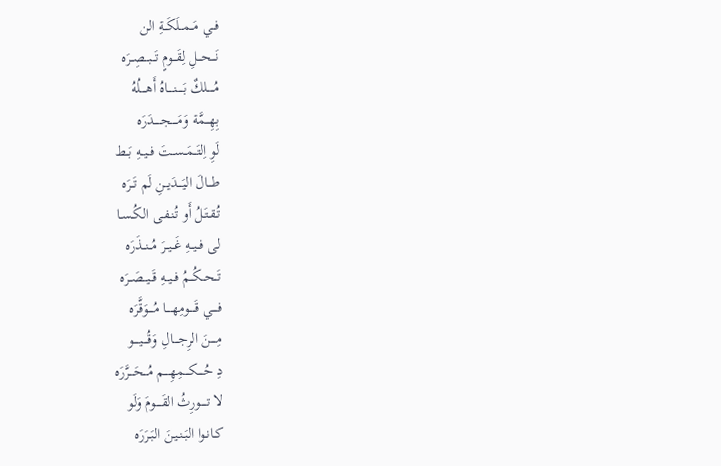فــي مَــمــلَكَــةِ الن
نَـــحـــلِ لِقَـــومٍ تَـــبــصِــرَه
مُـــــلكٌ بَـــــنــــاهُ أَهــــلُهُ
بِهِـــمَّة وَمَـــــجـــــدَرَه
لَوِ اِلتَــمَــســتَ فــيــهِ بَــط
طـــالَ اليَـــدَيــنِ لَم تَــرَه
تُـقـتَـلُ أَو تُـنـفـى الكُـسـا
لى فــيــهِ غَــيــرَ مُــنــذَرَه
تَــحــكُــمُ فــيــهِ قَــيــصَــرَه
فــــي قَــــومِهــــا مُــــوَقَّرَه
مِــــنَ الرِجــــالِ وَقُــــيــــو
دِ حُــــكــــمِهِــــم مُـــحَـــرَّرَه
لا تـــــورِثُ القَـــــومَ وَلَو
كـانـوا البَـنـيـنَ البَـرَرَه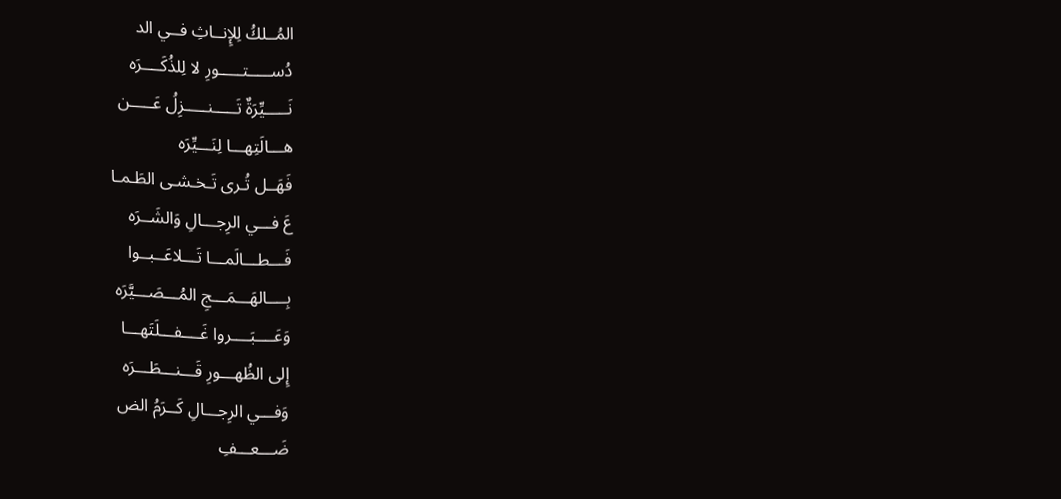المُــلكُ لِلإِنــاثِ فــي الد
دُســـــتـــــورِ لا لِلذُكَــــرَه
نَـــــيِّرَةٌ تَـــــنـــــزِلُ عَـــــن
هـــالَتِهـــا لِنَـــيِّرَه
فَهَــل تُـرى تَـخـشـى الطَـمـا
عَ فـــي الرِجـــالِ وَالشَــرَه
فَـــطـــالَمـــا تَـــلاعَــبــوا
بِــــالهَـــمَـــجِ المُـــصَـــيَّرَه
وَعَــــبَــــروا غَــــفـــلَتَهـــا
إِلى الظُهـــورِ قَـــنـــطَـــرَه
وَفـــي الرِجـــالِ كَــرَمُ الض
ضَـــعـــفِ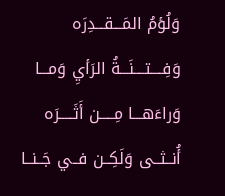وَلُؤمُ المَـــقـــدِرَه
وَفِــــتــــنَـــةُ الرَأيِ وَمـــا
وَراءَهـــا مِـــــن أَثَـــــرَه
أُنــثــى وَلَكِــن فــي جَــنــا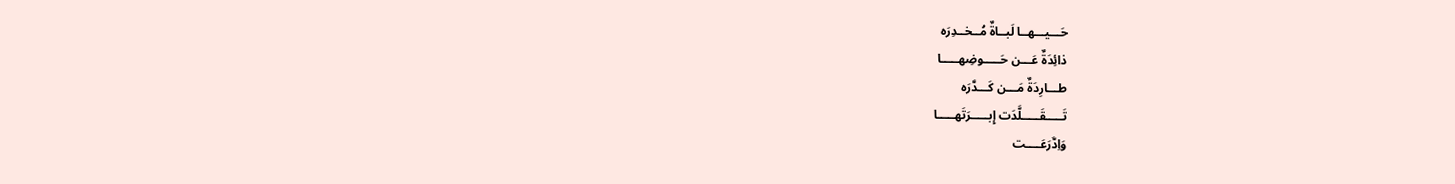حَـــيـــهــا لَبــاةٌ مُــخــدِرَه
ذائِدَةٌ عَـــن حَـــــوضِهـــــا
طـــارِدَةٌ مَـــن كَـــدَّرَه
تَـــــقَـــــلَّدَت إِبـــــرَتَهـــــا
وَاِدَّرَعَــــت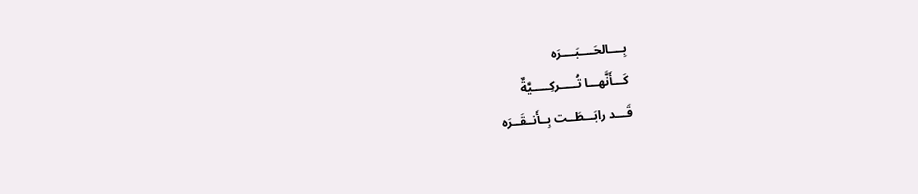بِــــالحَــــبَــــرَه
كَـــأَنَّهـــا تُـــــركِـــــيَّةٌ
قَـــد رابَـــطَــت بِــأَنــقَــرَه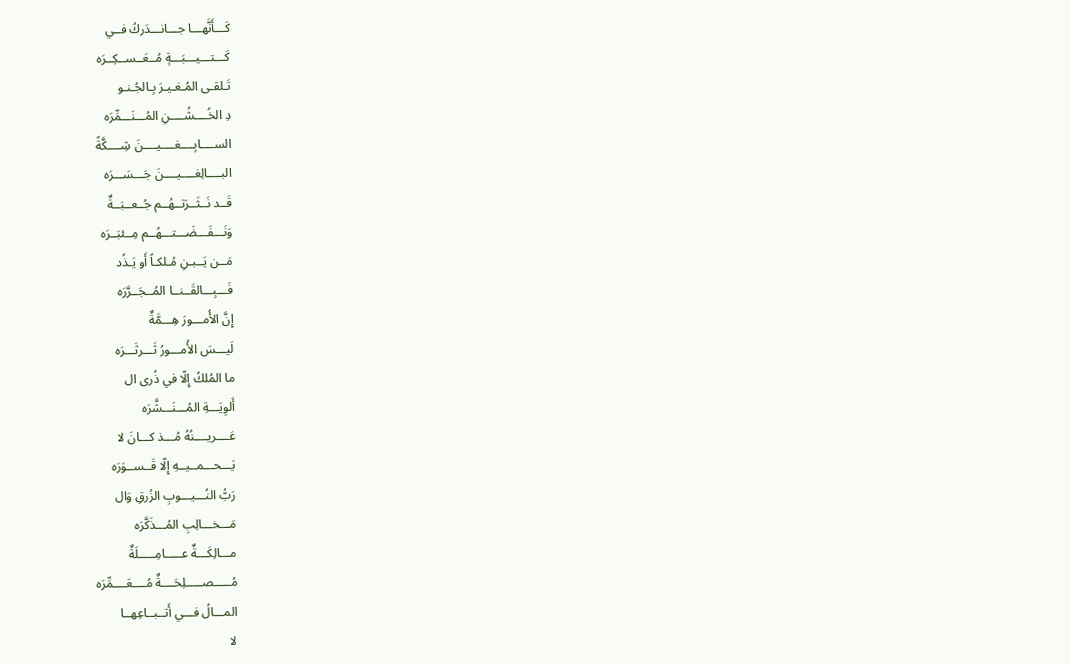كَـــأَنَّهـــا جـــانـــدَركُ فــي
كَـــتـــيـــبَـــةٍ مُــعَــســكِــرَه
تَـلقـى المُـغـيـرَ بِـالجُـنـو
دِ الخُــــشُــــنِ المُـــنَـــمِّرَه
الســــابِــــغــــيــــنَ شِــــكَّةً
البــــالِغــــيــــنَ جَـــسَـــرَه
قَــد نَــثَــرَتــهُــم جُــعــبَــةٌ
وَنَـــفَـــضَـــتـــهُــم مِــئبَــرَه
مَــن يَــبـنِ مُـلكـاً أَو يَـذُد
فَـــبِـــالقَــنــا المُــجَــرَّرَه
إِنَّ الأُمـــورَ هِـــمَّةٌ
لَيـــسَ الأُمـــورُ ثَـــرثَـــرَه
ما المُلكُ إِلّا في ذُرى ال
أَلوِيَـــةِ المُـــنَـــشَّرَه
عَــــريــــنُهُ مُـــذ كـــانَ لا
يَـــحـــمــيــهِ إِلّا قَــســوَرَه
رَبُّ النُـــيـــوبِ الزُرقِ وَال
مَـــخـــالِبِ المُـــذَكَّرَه
مـــالِكَـــةٌ عـــــامِـــــلَةٌ
مُـــــصـــــلِحَــــةٌ مُــــعَــــمِّرَه
المـــالُ فـــي أَتــبــاعِهــا
لا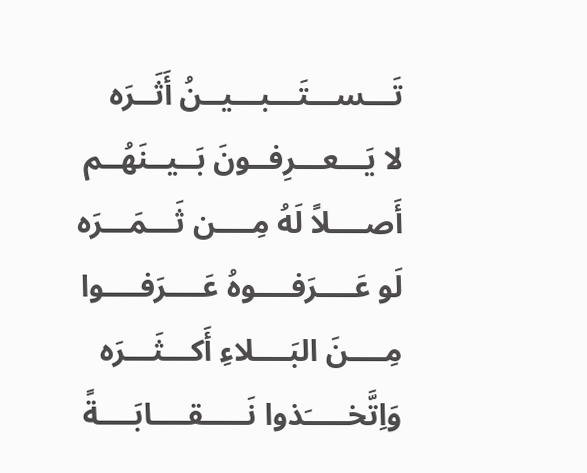تَـــســـتَـــبـــيــنُ أَثَــرَه
لا يَـــعـــرِفــونَ بَــيــنَهُــم
أَصــــلاً لَهُ مِــــن ثَـــمَـــرَه
لَو عَــــرَفــــوهُ عَــــرَفــــوا
مِــــنَ البَــــلاءِ أَكـــثَـــرَه
وَاِتَّخـــــَذوا نَـــــقــــابَــــةً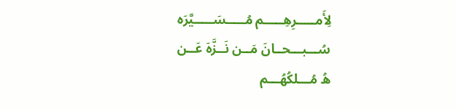لِأَمـــــرِهِـــــم مُـــــسَـــــيَّرَه
سُـــبـــحــانَ مَــن نَــزَّهَ عَــن
هُ مُـــلكُهُـــم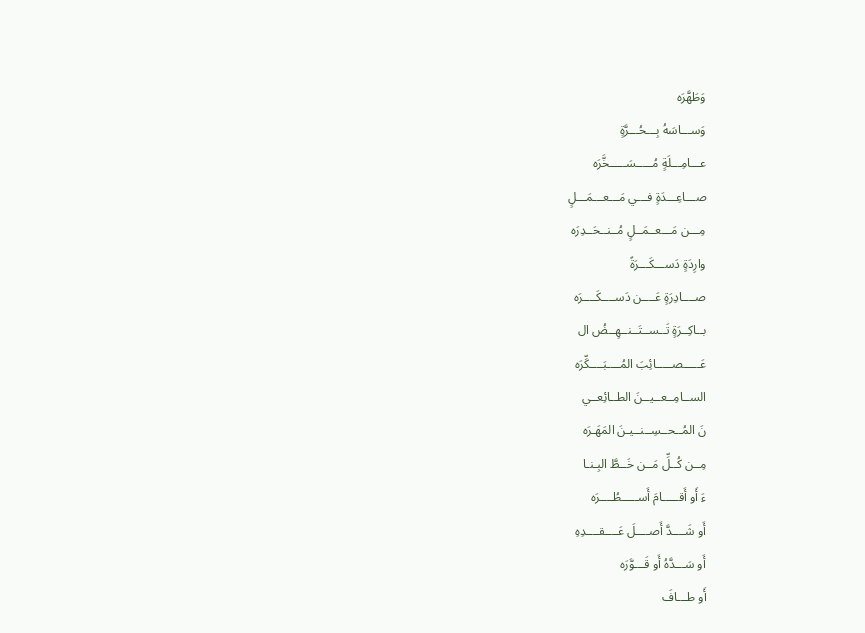وَطَهَّرَه
وَســـاسَهُ بِـــحُـــرَّةٍ
عـــامِـــلَةٍ مُـــــسَـــــخَّرَه
صـــاعِـــدَةٍ فـــي مَـــعـــمَـــلٍ
مِـــن مَـــعــمَــلٍ مُــنــحَــدِرَه
وارِدَةٍ دَســـكَـــرَةً
صــــادِرَةٍ عَــــن دَســــكَــــرَه
بــاكِــرَةٍ تَــســتَــنــهِــضُ ال
عَـــــصـــــائِبَ المُــــبَــــكِّرَه
الســامِــعــيــنَ الطــائِعــي
نَ المُــحــسِــنــيـنَ المَهَـرَه
مِــن كُــلِّ مَــن خَــطَّ البِـنـا
ءَ أَو أَقـــــامَ أَســـــطُــــرَه
أَو شَــــدَّ أَصــــلَ عَــــقــــدِهِ
أَو سَـــدَّهُ أَو قَـــوَّرَه
أَو طـــافَ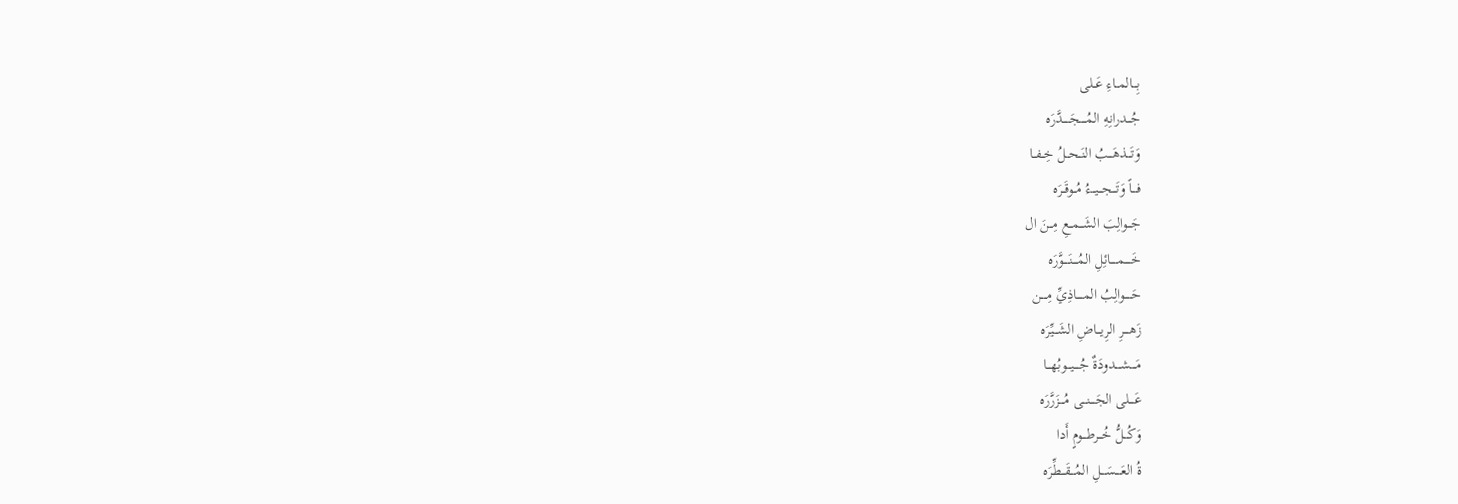بِـــالمــاءِ عَــلى
جُـــدرانِهِ المُـــــجَـــــدَّرَه
وَتَـــذهَـــبُ النَــحــلُ خِــفــا
فـــاً وَتَـــجـــيـــءُ مُــوقَــرَه
جَـــوالِبَ الشَـــمــعِ مِــنَ ال
خَـــــمـــــائِلِ المُــــنَــــوَّرَه
حَـــــوالِبُ المـــــاذِيِّ مِــــن
زَهــــرِ الرِيـــاضِ الشَـــيِّرَه
مَــــشــــدودَةٌ جُــــيـــوبُهـــا
عَــــلى الجَــــنـــى مُـــزَرَّرَه
وَكُـــلُّ خُـــرطـــومٍ أَدا
ةُ العَــــسَــــلِ المُـــقَـــطِّرَه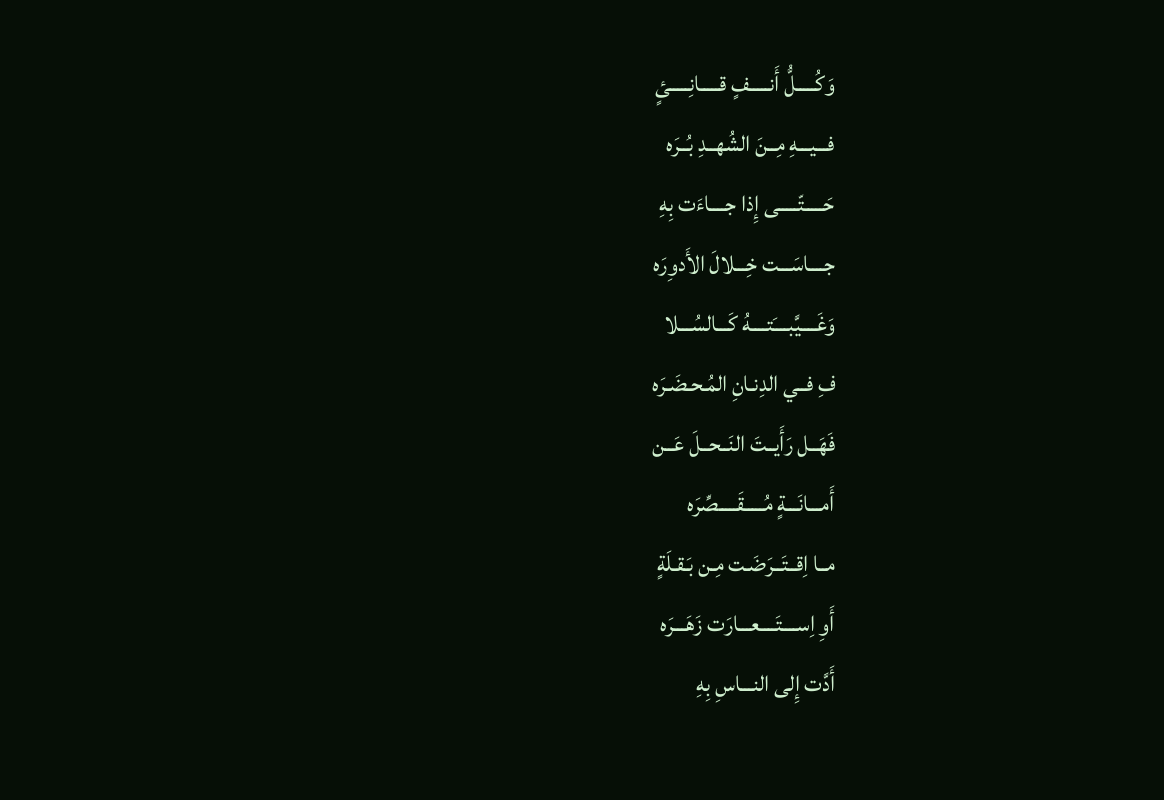وَكُـــــلُّ أَنـــــفٍ قـــــانِـــــئٍ
فـــيـــهِ مِــنَ الشُهــدِ بُــرَه
حَـــــتّـــــى إِذا جــــاءَت بِهِ
جــــاسَـــت خِـــلالَ الأَدوِرَه
وَغَــــيَّبــــَتــــهُ كَـــالسُـــلا
فِ فــي الدِنـانِ المُـحـضَـرَه
فَهَــل رَأَيــتَ النَــحــلَ عَــن
أَمـــانَـــةٍ مُـــــقَـــــصِّرَه
مــا اِقــتَــرَضَـت مِـن بَـقـلَةٍ
أَوِ اِســــتَــــعـــارَت زَهَـــرَه
أَدَّت إِلى النـــاسِ بِهِ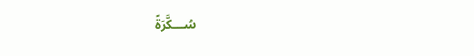سُـــكَّرَةً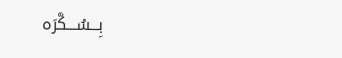بِـــسُـــكَّرَه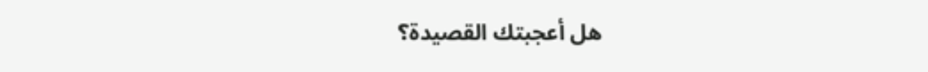هل أعجبتك القصيدة؟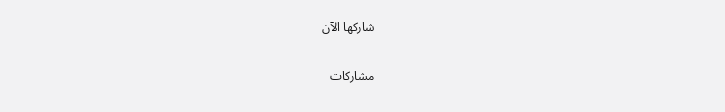شاركها الآن

مشاركات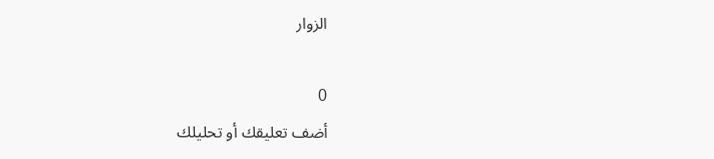الزوار

0
أضف تعليقك أو تحليلك